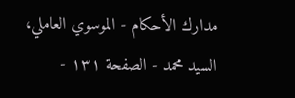مدارك الأحكام - الموسوي العاملي، السيد محمد - الصفحة ١٣١ -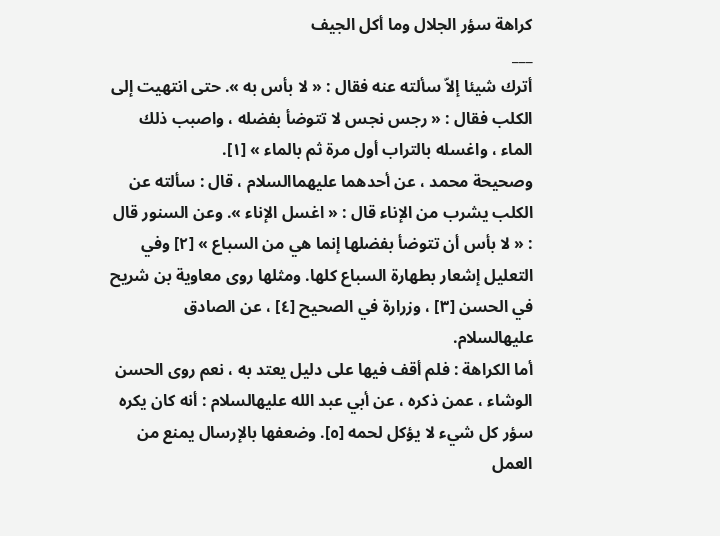كراهة سؤر الجلال وما أكل الجيف
___
أترك شيئا إلاّ سألته عنه فقال : « لا بأس به ». حتى انتهيت إلى الكلب فقال : « رجس نجس لا تتوضأ بفضله ، واصبب ذلك الماء ، واغسله بالتراب أول مرة ثم بالماء » [١].
وصحيحة محمد ، عن أحدهما عليهماالسلام ، قال : سألته عن الكلب يشرب من الإناء قال : « اغسل الإناء ». وعن السنور قال : « لا بأس أن تتوضأ بفضلها إنما هي من السباع » [٢] وفي التعليل إشعار بطهارة السباع كلها. ومثلها روى معاوية بن شريح في الحسن [٣] ، وزرارة في الصحيح [٤] ، عن الصادق عليهالسلام.
أما الكراهة : فلم أقف فيها على دليل يعتد به ، نعم روى الحسن الوشاء ، عمن ذكره ، عن أبي عبد الله عليهالسلام : أنه كان يكره سؤر كل شيء لا يؤكل لحمه [٥]. وضعفها بالإرسال يمنع من العمل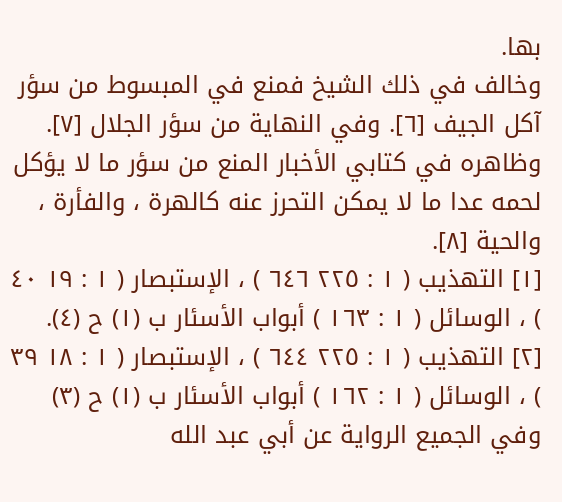بها.
وخالف في ذلك الشيخ فمنع في المبسوط من سؤر آكل الجيف [٦]. وفي النهاية من سؤر الجلال [٧]. وظاهره في كتابي الأخبار المنع من سؤر ما لا يؤكل لحمه عدا ما لا يمكن التحرز عنه كالهرة ، والفأرة ، والحية [٨].
[١] التهذيب ( ١ : ٢٢٥ ٦٤٦ ) ، الإستبصار ( ١ : ١٩ ٤٠ ) ، الوسائل ( ١ : ١٦٣ ) أبواب الأسئار ب (١) ح (٤).
[٢] التهذيب ( ١ : ٢٢٥ ٦٤٤ ) ، الإستبصار ( ١ : ١٨ ٣٩ ) ، الوسائل ( ١ : ١٦٢ ) أبواب الأسئار ب (١) ح (٣) وفي الجميع الرواية عن أبي عبد الله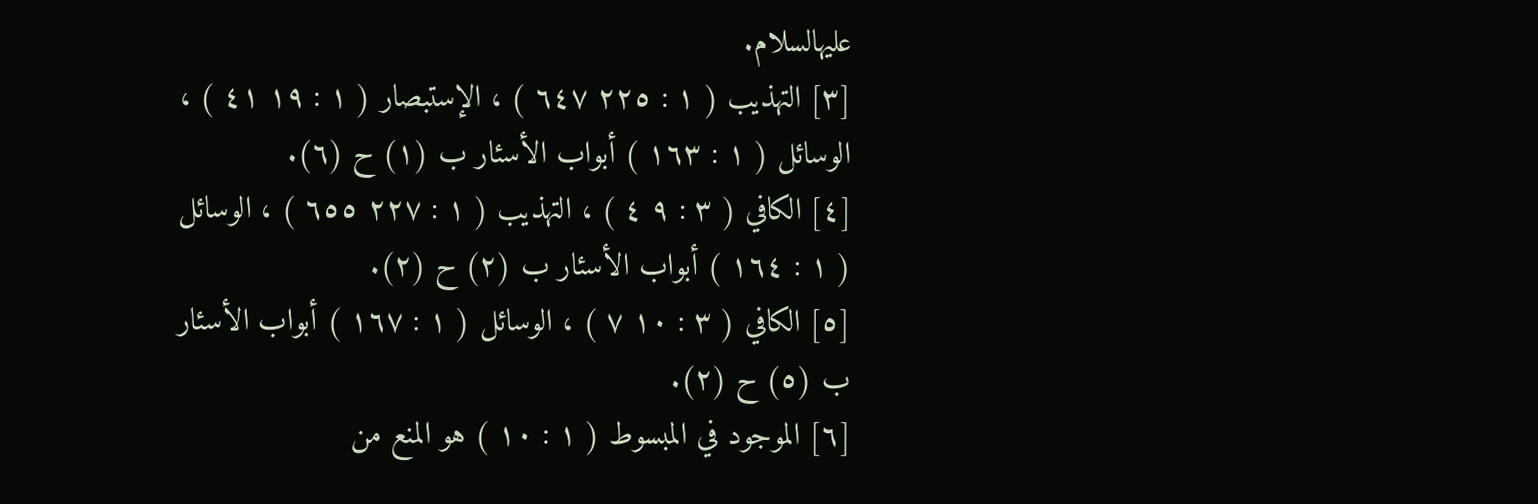عليهالسلام.
[٣] التهذيب ( ١ : ٢٢٥ ٦٤٧ ) ، الإستبصار ( ١ : ١٩ ٤١ ) ، الوسائل ( ١ : ١٦٣ ) أبواب الأسئار ب (١) ح (٦).
[٤] الكافي ( ٣ : ٩ ٤ ) ، التهذيب ( ١ : ٢٢٧ ٦٥٥ ) ، الوسائل ( ١ : ١٦٤ ) أبواب الأسئار ب (٢) ح (٢).
[٥] الكافي ( ٣ : ١٠ ٧ ) ، الوسائل ( ١ : ١٦٧ ) أبواب الأسئار ب (٥) ح (٢).
[٦] الموجود في المبسوط ( ١ : ١٠ ) هو المنع من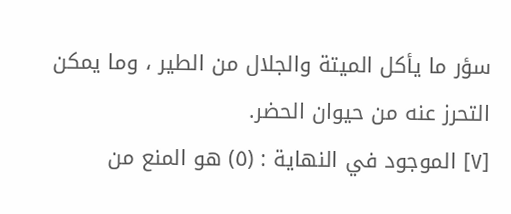سؤر ما يأكل الميتة والجلال من الطير ، وما يمكن التحرز عنه من حيوان الحضر.
[٧] الموجود في النهاية : (٥) هو المنع من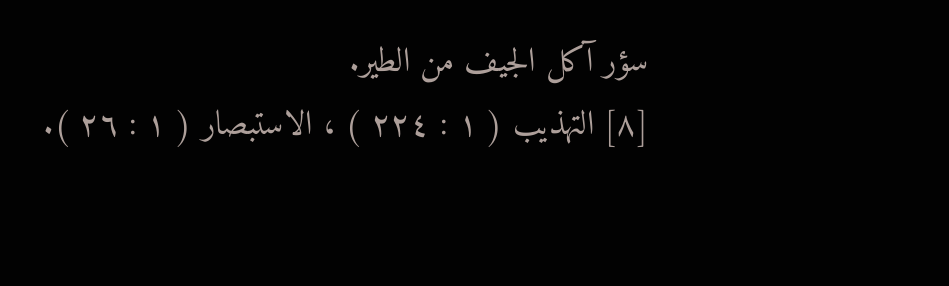سؤر آكل الجيف من الطير.
[٨] التهذيب ( ١ : ٢٢٤ ) ، الاستبصار ( ١ : ٢٦ ).